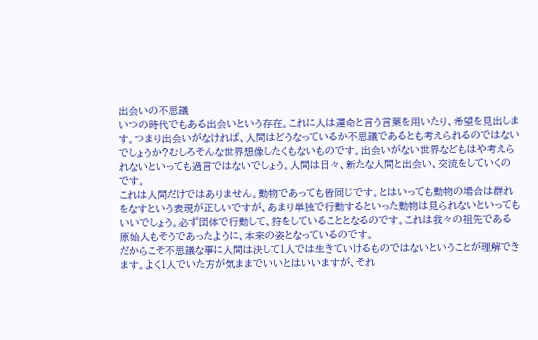出会いの不思議
いつの時代でもある出会いという存在。これに人は運命と言う言葉を用いたり、希望を見出します。つまり出会いがなければ、人間はどうなっているか不思議であるとも考えられるのではないでしょうか?むしろそんな世界想像したくもないものです。出会いがない世界などもはや考えられないといっても過言ではないでしょう。人間は日々、新たな人間と出会い、交流をしていくのです。
これは人間だけではありません。動物であっても皆同じです。とはいっても動物の場合は群れをなすという表現が正しいですが、あまり単独で行動するといった動物は見られないといってもいいでしょう。必ず団体で行動して、狩をしていることとなるのです。これは我々の祖先である原始人もそうであったように、本来の姿となっているのです。
だからこそ不思議な事に人間は決して1人では生きていけるものではないということが理解できます。よく1人でいた方が気ままでいいとはいいますが、それ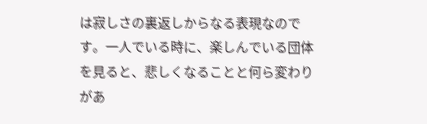は寂しさの裏返しからなる表現なのです。一人でいる時に、楽しんでいる団体を見ると、悲しくなることと何ら変わりがあ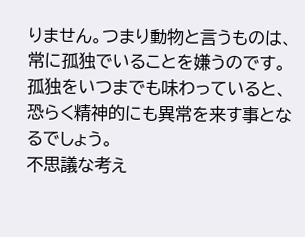りません。つまり動物と言うものは、常に孤独でいることを嫌うのです。孤独をいつまでも味わっていると、恐らく精神的にも異常を来す事となるでしょう。
不思議な考え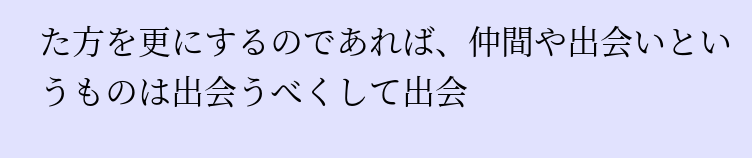た方を更にするのであれば、仲間や出会いというものは出会うべくして出会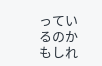っているのかもしれ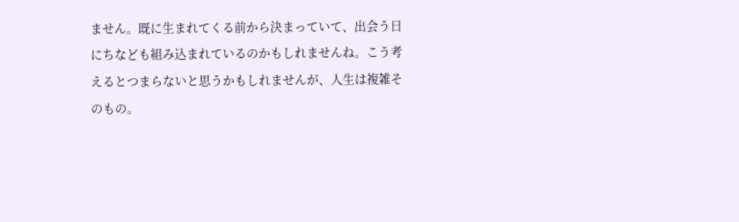ません。既に生まれてくる前から決まっていて、出会う日にちなども組み込まれているのかもしれませんね。こう考えるとつまらないと思うかもしれませんが、人生は複雑そのもの。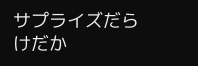サプライズだらけだか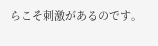らこそ刺激があるのです。